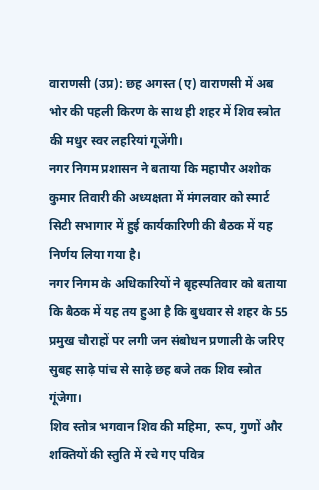वाराणसी (उप्र): छह अगस्त (ए) वाराणसी में अब भोर की पहली किरण के साथ ही शहर में शिव स्त्रोत की मधुर स्वर लहरियां गूजेंगी।
नगर निगम प्रशासन ने बताया कि महापौर अशोक कुमार तिवारी की अध्यक्षता में मंगलवार को स्मार्ट सिटी सभागार में हुई कार्यकारिणी की बैठक में यह निर्णय लिया गया है।
नगर निगम के अधिकारियों ने बृहस्पतिवार को बताया कि बैठक में यह तय हुआ है कि बुधवार से शहर के 55 प्रमुख चौराहों पर लगी जन संबोधन प्रणाली के जरिए सुबह साढ़े पांच से साढ़े छह बजे तक शिव स्त्रोत गूंजेगा।
शिव स्तोत्र भगवान शिव की महिमा, रूप, गुणों और शक्तियों की स्तुति में रचे गए पवित्र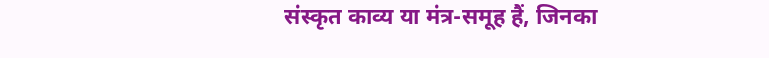संस्कृत काव्य या मंत्र-समूह हैं, जिनका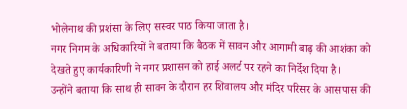भोलेनाथ की प्रशंसा के लिए सस्वर पाठ किया जाता है।
नगर निगम के अधिकारियों ने बताया कि बैठक में सावन और आगामी बाढ़ की आशंका को देखते हुए कार्यकारिणी ने नगर प्रशासन को हाई अलर्ट पर रहने का निर्देश दिया है।
उन्होंने बताया कि साथ ही सावन के दौरान हर शिवालय और मंदिर परिसर के आसपास की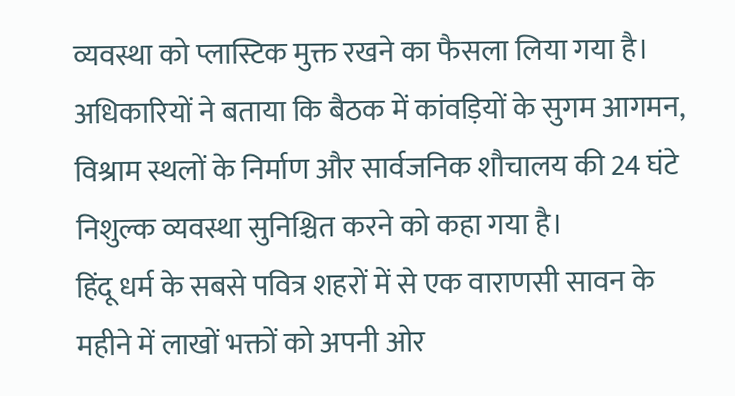व्यवस्था को प्लास्टिक मुक्त रखने का फैसला लिया गया है।
अधिकारियों ने बताया कि बैठक में कांवड़ियों के सुगम आगमन, विश्राम स्थलों के निर्माण और सार्वजनिक शौचालय की 24 घंटे निशुल्क व्यवस्था सुनिश्चित करने को कहा गया है।
हिंदू धर्म के सबसे पवित्र शहरों में से एक वाराणसी सावन के महीने में लाखों भक्तों को अपनी ओर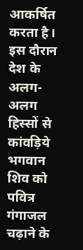आकर्षित करता है। इस दौरान देश के अलग-अलग हिस्सों से कांवड़िये भगवान शिव को पवित्र गंगाजल चढ़ाने के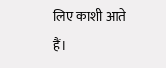लिए काशी आते हैं।